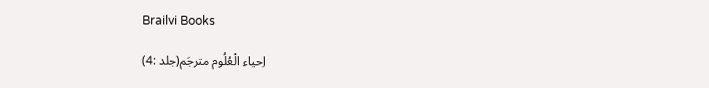Brailvi Books

اِحیاء الْعُلُوم مترجَم(جلد :4)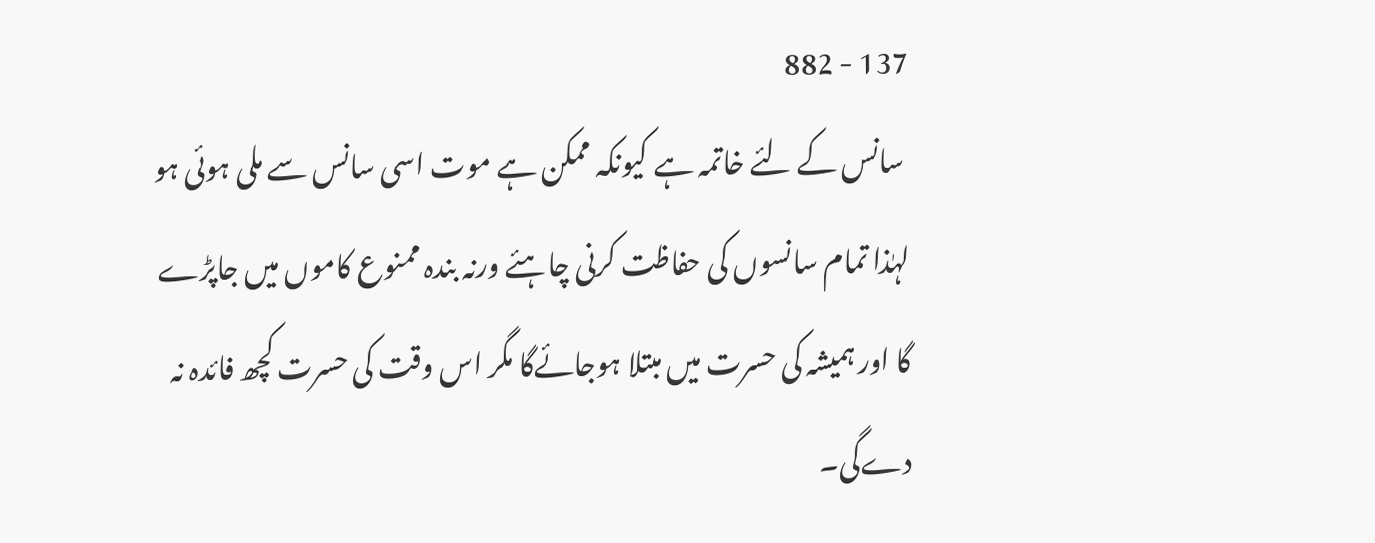137 - 882
 سانس کے لئے خاتمہ ہے کیونکہ ممکن ہے موت اسی سانس سے ملی ہوئی ہو لہٰذا تمام سانسوں کی حفاظت کرنی چاہئے ورنہ بندہ ممنوع کاموں میں جاپڑے گا اور ہمیشہ کی حسرت میں مبتلا ہوجائےگا مگر اس وقت کی حسرت کچھ فائدہ نہ دےگی۔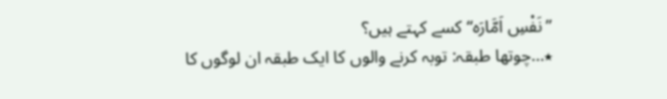”نَفْسِ اَمَّارَہ“ کسے کہتے ہیں؟
٭…چوتھا طبقہ: توبہ کرنے والوں کا ایک طبقہ ان لوگوں کا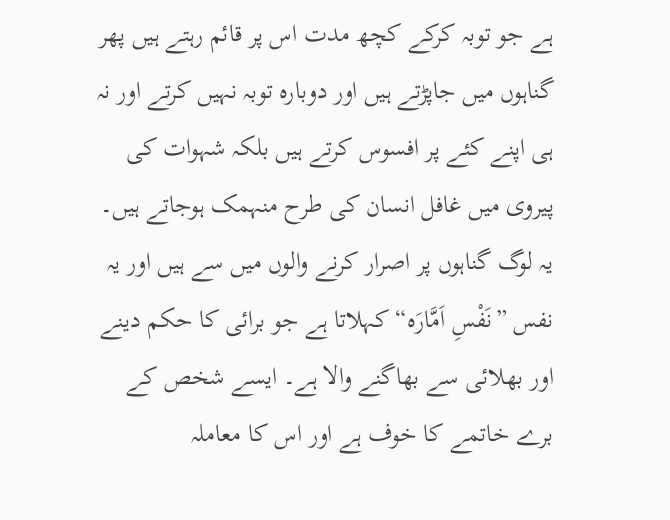ہے جو توبہ کرکے کچھ مدت اس پر قائم رہتے ہیں پھر گناہوں میں جاپڑتے ہیں اور دوبارہ توبہ نہیں کرتے اور نہ ہی اپنے کئے پر افسوس کرتے ہیں بلکہ شہوات کی پیروی میں غافل انسان کی طرح منہمک ہوجاتے ہیں۔ یہ لوگ گناہوں پر اصرار کرنے والوں میں سے ہیں اور یہ نفس ”نَفْسِ اَمَّارَہ“ کہلاتا ہے جو برائی کا حکم دینے اور بھلائی سے بھاگنے والا ہے۔ ایسے شخص کے برے خاتمے کا خوف ہے اور اس کا معاملہ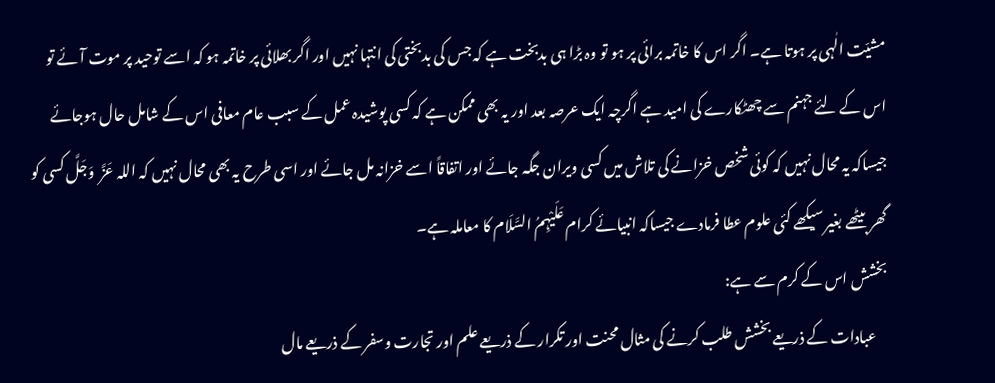مشیّت الٰہی پر ہوتا ہے۔ اگر اس کا خاتمہ برائی پر ہو تو وہ بڑا ہی بدبخت ہے کہ جس کی بدبختی کی انتہا نہیں اور اگر بھلائی پر خاتمہ ہو کہ اسے توحید پر موت آئے تو اس کے لئے جہنم سے چھٹکارے کی امید ہے اگرچہ ایک عرصہ بعد اور یہ بھی ممکن ہے کہ کسی پوشیدہ عمل کے سبب عام معافی اس کے شامل حال ہوجائے جیساکہ یہ محال نہیں کہ کوئی شخص خزانے کی تلاش میں کسی ویران جگہ جائے اور اتفاقاً اسے خزانہ مل جائے اور اسی طرح یہ بھی محال نہیں کہ اللہ عَزَّ  وَجَلَّ کسی کو گھر بیٹھے بغیر سیکھے کئی علوم عطا فرمادے جیساکہ انبیائے کرام عَلَیْہِمُ السَّلَام کا معاملہ ہے۔
بخشش اس کے کرم سے ہے:
    عبادات کے ذریعے بخشش طلب کرنے کی مثال محنت اور تکرار کے ذریعے علم اور تجارت وسفر کے ذریعے مال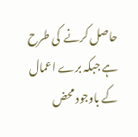حاصل کرنے  کی طرح ہے جبکہ برے اعمال کے باوجود محض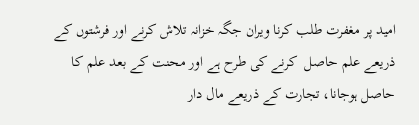امید پر مغفرت طلب کرنا ویران جگہ خزانہ تلاش کرنے اور فرشتوں کے ذریعے علم حاصل  کرنے کی طرح ہے اور محنت کے بعد علم کا حاصل ہوجانا، تجارت کے ذریعے مال دار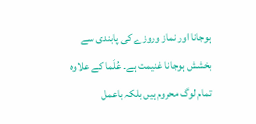ہوجانا اور نماز وروزے کی پابندی سے بخشش ہوجانا غنیمت ہے۔ عُلَما کے علاوہ تمام لوگ محروم ہیں بلکہ باعمل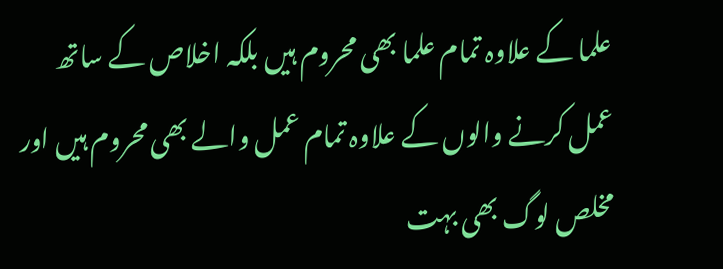علما کے علاوہ تمام علما بھی محروم ہیں بلکہ اخلاص کے ساتھ عمل کرنے والوں کے علاوہ تمام عمل والے بھی محروم ہیں اور مخلص لوگ بھی بہت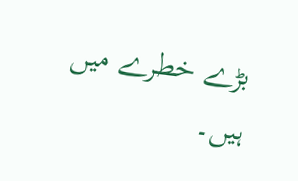بڑے خطرے میں ہیں۔